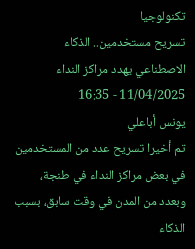تكنولوجيا
تسريح مستخدمين.. الذكاء الاصطناعي يهدد مراكز النداء
11/04/2025 - 16:35
يونس أباعلي
تم أخيرا تسريح عدد من المستخدمين في بعض مراكز النداء في طنجة، وبعدد من المدن في وقت سابق، بسبب الذكاء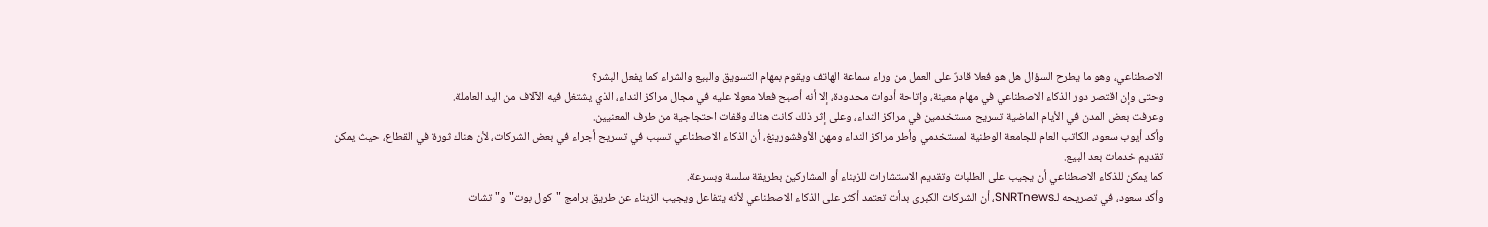الاصطناعي، وهو ما يطرح السؤال هل هو فعلا قادرٌ على العمل من وراء سماعة الهاتف ويقوم بمهام التسويق والبيع والشراء كما يفعل البشر؟
وحتى وإن اقتصر دور الذكاء الاصطناعي في مهام معينة، وإتاحة أدوات محدودة، إلا أنه أصبح فعلا معولا عليه في مجال مراكز النداء، الذي يشتغل فيه الآلاف من اليد العاملة.
وعرفت بعض المدن في الأيام الماضية تسريح مستخدمين في مراكز النداء، وعلى إثر ذلك كانت هناك وقفات احتجاجية من طرف المعنيين.
وأكد أيوب سعود، الكاتب العام للجامعة الوطنية لمستخدمي وأطر مراكز النداء ومهن الأوفشورينغ، أن الذكاء الاصطناعي تسبب في تسريح أجراء في بعض الشركات، لأن هناك ثورة في القطاع، حيث يمكن تقديم خدمات بعد البيع.
كما يمكن للذكاء الاصطناعي أن يجيب على الطلبات وتقديم الاستشارات للزبناء أو المشاركين بطريقة سلسة وبسرعة.
وأكد سعود، في تصريحه لـSNRTnews، أن الشركات الكبرى بدأت تعتمد أكثر على الذكاء الاصطناعي لأنه يتفاعل ويجيب الزبناء عن طريق برامج "كول بوت" و"تشات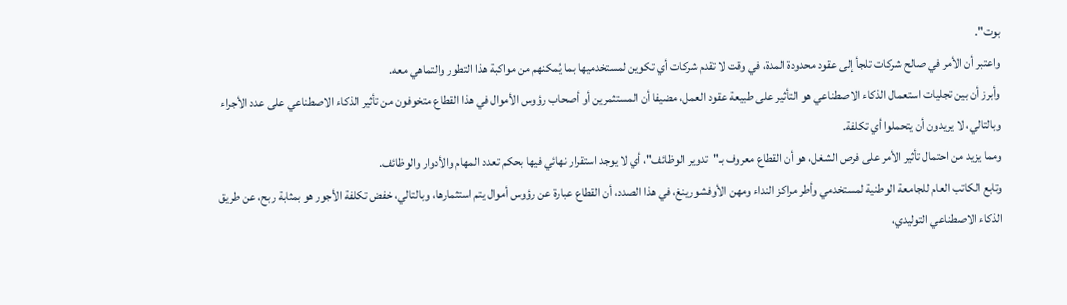بوت".
واعتبر أن الأمر في صالح شركات تلجأ إلى عقود محدودة المدة، في وقت لا تقدم شركات أي تكوين لمستخدميها بما يُمكنهم من مواكبة هذا التطور والتماهي معه.
وأبرز أن بين تجليات استعمال الذكاء الاصطناعي هو التأثير على طبيعة عقود العمل، مضيفا أن المستثمرين أو أصحاب رؤوس الأموال في هذا القطاع متخوفون من تأثير الذكاء الاصطناعي على عدد الأجراء وبالتالي، لا يريدون أن يتحملوا أي تكلفة.
ومما يزيد من احتمال تأثير الأمر على فرص الشغل، هو أن القطاع معروف بـ"تدوير الوظائف"، أي لا يوجد استقرار نهائي فيها بحكم تعدد المهام والأدوار والوظائف.
وتابع الكاتب العام للجامعة الوطنية لمستخدمي وأطر مراكز النداء ومهن الأوفشورينغ، في هذا الصدد، أن القطاع عبارة عن رؤوس أموال يتم استثمارها، وبالتالي، خفض تكلفة الأجور هو بمثابة ربح، عن طريق الذكاء الاصطناعي التوليدي،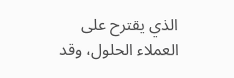الذي يقترح على العملاء الحلول، وقد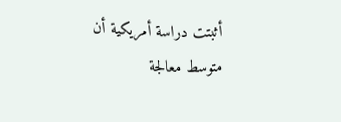أثبتت دراسة أمريكية أن متوسط معالجة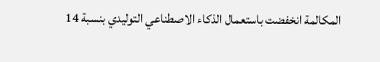المكالمة انخفضت باستعمال الذكاء الاصطناعي التوليدي بنسبة 14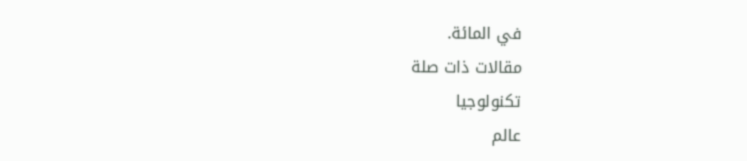في المائة.
مقالات ذات صلة
تكنولوجيا
عالم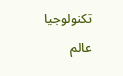تكنولوجيا
عالم